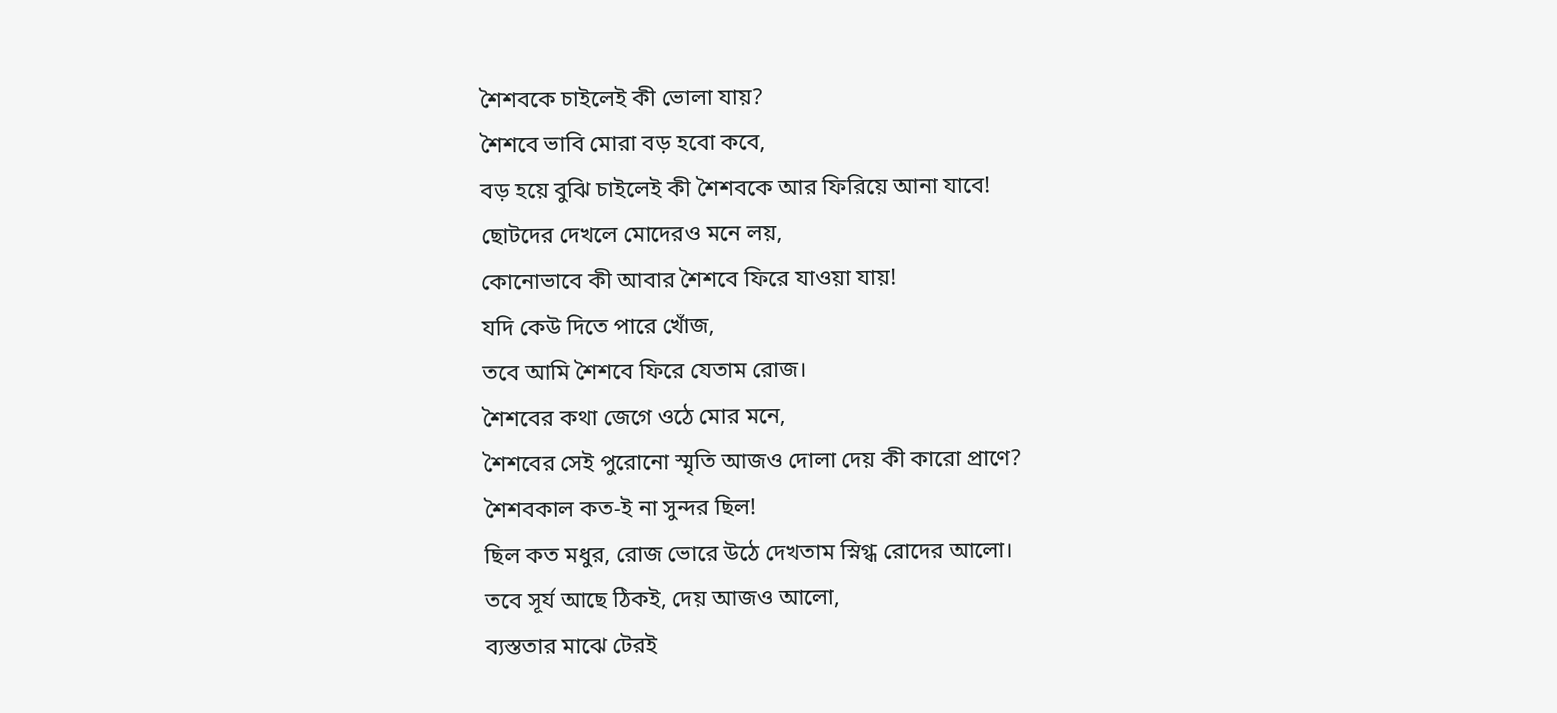শৈশবকে চাইলেই কী ভোলা যায়?
শৈশবে ভাবি মোরা বড় হবো কবে,
বড় হয়ে বুঝি চাইলেই কী শৈশবকে আর ফিরিয়ে আনা যাবে!
ছোটদের দেখলে মোদেরও মনে লয়,
কোনোভাবে কী আবার শৈশবে ফিরে যাওয়া যায়!
যদি কেউ দিতে পারে খোঁজ,
তবে আমি শৈশবে ফিরে যেতাম রোজ।
শৈশবের কথা জেগে ওঠে মোর মনে,
শৈশবের সেই পুরোনো স্মৃতি আজও দোলা দেয় কী কারো প্রাণে?
শৈশবকাল কত-ই না সুন্দর ছিল!
ছিল কত মধুর, রোজ ভোরে উঠে দেখতাম স্নিগ্ধ রোদের আলো।
তবে সূর্য আছে ঠিকই, দেয় আজও আলো,
ব্যস্ততার মাঝে টেরই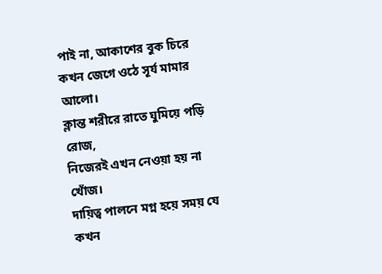পাই না, আকাশের বুক চিরে কখন জেগে ওঠে সূর্য মামার আলো।
ক্লান্ত শরীরে রাতে ঘুমিয়ে পড়ি রোজ,
নিজেরই এখন নেওয়া হয় না খোঁজ।
দায়িত্ব পালনে মগ্ন হয়ে সময় যে কখন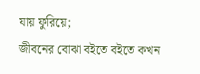যায় ফুরিয়ে;
জীবনের বোঝা বইতে বইতে কখন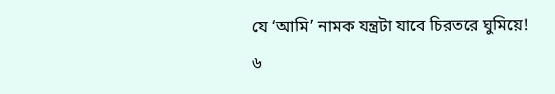যে ‘আমি’ নামক যন্ত্রটা যাবে চিরতরে ঘুমিয়ে!
৬